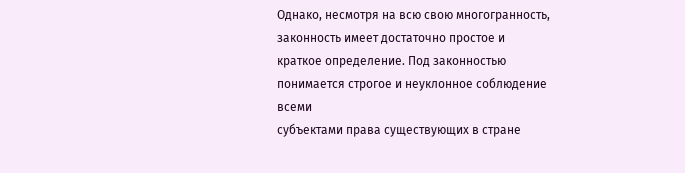Однако, несмотря на всю свою многогранность, законность имеет достаточно простое и
краткое определение. Под законностью понимается строгое и неуклонное соблюдение всеми
субъектами права существующих в стране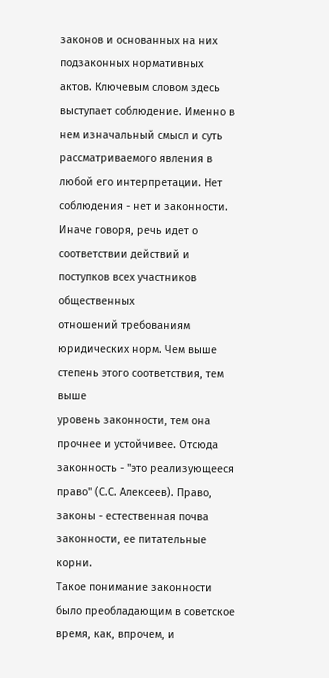законов и основанных на них подзаконных нормативных
актов. Ключевым словом здесь выступает соблюдение. Именно в нем изначальный смысл и суть
рассматриваемого явления в любой его интерпретации. Нет соблюдения - нет и законности.
Иначе говоря, речь идет о соответствии действий и поступков всех участников общественных
отношений требованиям юридических норм. Чем выше степень этого соответствия, тем выше
уровень законности, тем она прочнее и устойчивее. Отсюда законность - "это реализующееся
право" (С.С. Алексеев). Право, законы - естественная почва законности, ее питательные корни.
Такое понимание законности было преобладающим в советское время, как, впрочем, и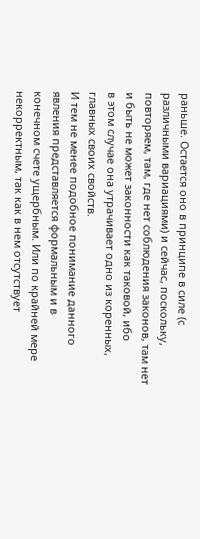раньше. Остается оно в принципе в силе (с различными вариациями) и сейчас, поскольку,
повторяем, там, где нет соблюдения законов, там нет и быть не может законности как таковой, ибо
в этом случае она утрачивает одно из коренных, главных своих свойств.
И тем не менее подобное понимание данного явления представляется формальным и в
конечном счете ущербным. Или по крайней мере некорректным, так как в нем отсутствует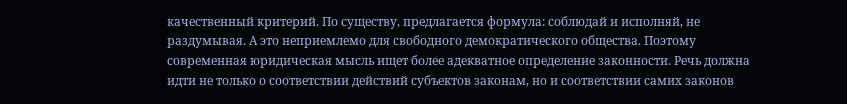качественный критерий. По существу, предлагается формула: соблюдай и исполняй, не
раздумывая. А это неприемлемо для свободного демократического общества. Поэтому
современная юридическая мысль ищет более адекватное определение законности. Речь должна
идти не только о соответствии действий субъектов законам, но и соответствии самих законов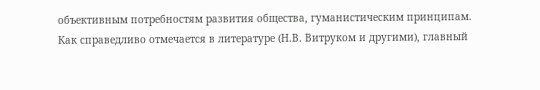объективным потребностям развития общества, гуманистическим принципам.
Как справедливо отмечается в литературе (Н.В. Витруком и другими), главный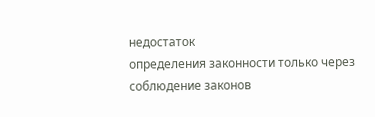недостаток
определения законности только через соблюдение законов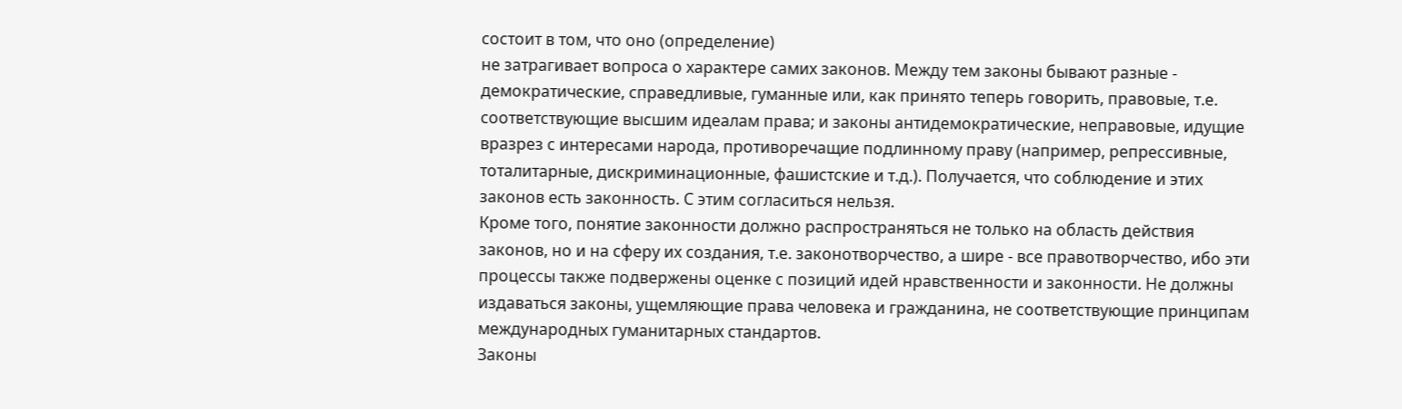состоит в том, что оно (определение)
не затрагивает вопроса о характере самих законов. Между тем законы бывают разные -
демократические, справедливые, гуманные или, как принято теперь говорить, правовые, т.е.
соответствующие высшим идеалам права; и законы антидемократические, неправовые, идущие
вразрез с интересами народа, противоречащие подлинному праву (например, репрессивные,
тоталитарные, дискриминационные, фашистские и т.д.). Получается, что соблюдение и этих
законов есть законность. С этим согласиться нельзя.
Кроме того, понятие законности должно распространяться не только на область действия
законов, но и на сферу их создания, т.е. законотворчество, а шире - все правотворчество, ибо эти
процессы также подвержены оценке с позиций идей нравственности и законности. Не должны
издаваться законы, ущемляющие права человека и гражданина, не соответствующие принципам
международных гуманитарных стандартов.
Законы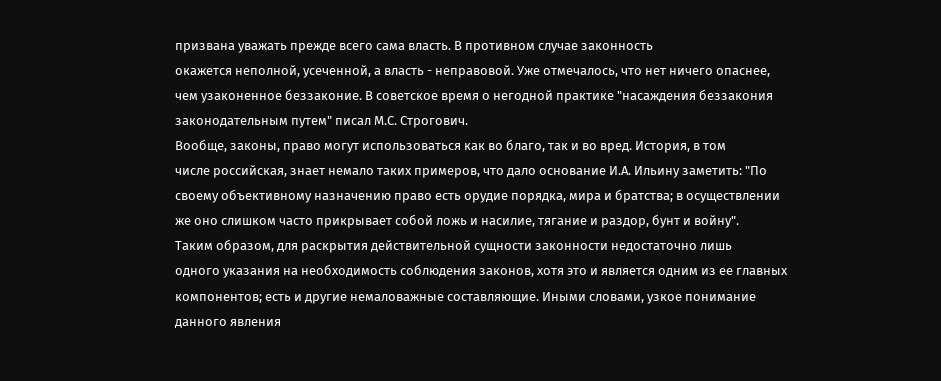призвана уважать прежде всего сама власть. В противном случае законность
окажется неполной, усеченной, а власть - неправовой. Уже отмечалось, что нет ничего опаснее,
чем узаконенное беззаконие. В советское время о негодной практике "насаждения беззакония
законодательным путем" писал М.С. Строгович.
Вообще, законы, право могут использоваться как во благо, так и во вред. История, в том
числе российская, знает немало таких примеров, что дало основание И.А. Ильину заметить: "По
своему объективному назначению право есть орудие порядка, мира и братства; в осуществлении
же оно слишком часто прикрывает собой ложь и насилие, тягание и раздор, бунт и войну".
Таким образом, для раскрытия действительной сущности законности недостаточно лишь
одного указания на необходимость соблюдения законов, хотя это и является одним из ее главных
компонентов; есть и другие немаловажные составляющие. Иными словами, узкое понимание
данного явления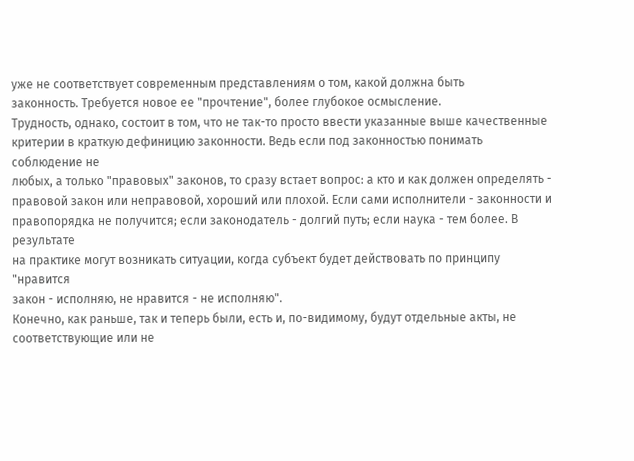уже не соответствует современным представлениям о том, какой должна быть
законность. Требуется новое ее "прочтение", более глубокое осмысление.
Трудность, однако, состоит в том, что не так-то просто ввести указанные выше качественные
критерии в краткую дефиницию законности. Ведь если под законностью понимать соблюдение не
любых, а только "правовых" законов, то сразу встает вопрос: а кто и как должен определять -
правовой закон или неправовой, хороший или плохой. Если сами исполнители - законности и
правопорядка не получится; если законодатель - долгий путь; если наука - тем более. В результате
на практике могут возникать ситуации, когда субъект будет действовать по принципу "нравится
закон - исполняю, не нравится - не исполняю".
Конечно, как раньше, так и теперь были, есть и, по-видимому, будут отдельные акты, не
соответствующие или не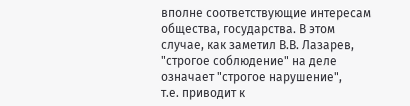вполне соответствующие интересам общества, государства. В этом
случае, как заметил В.В. Лазарев, "строгое соблюдение" на деле означает "строгое нарушение",
т.е. приводит к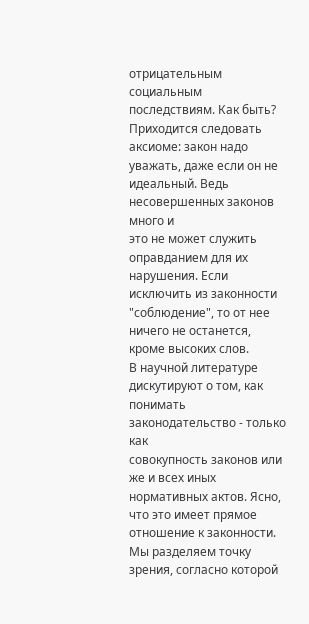отрицательным социальным последствиям. Как быть? Приходится следовать
аксиоме: закон надо уважать, даже если он не идеальный. Ведь несовершенных законов много и
это не может служить оправданием для их нарушения. Если исключить из законности
"соблюдение", то от нее ничего не останется, кроме высоких слов.
В научной литературе дискутируют о том, как понимать законодательство - только как
совокупность законов или же и всех иных нормативных актов. Ясно, что это имеет прямое
отношение к законности. Мы разделяем точку зрения, согласно которой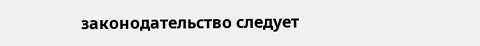законодательство следует